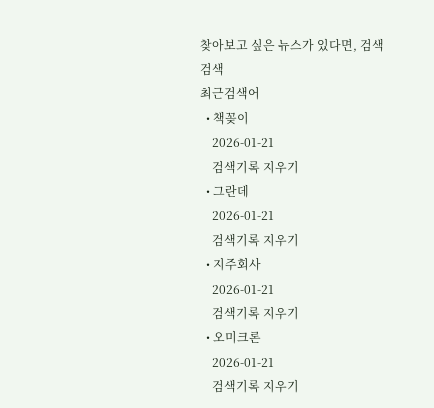찾아보고 싶은 뉴스가 있다면, 검색
검색
최근검색어
  • 책꽂이
    2026-01-21
    검색기록 지우기
  • 그란데
    2026-01-21
    검색기록 지우기
  • 지주회사
    2026-01-21
    검색기록 지우기
  • 오미크론
    2026-01-21
    검색기록 지우기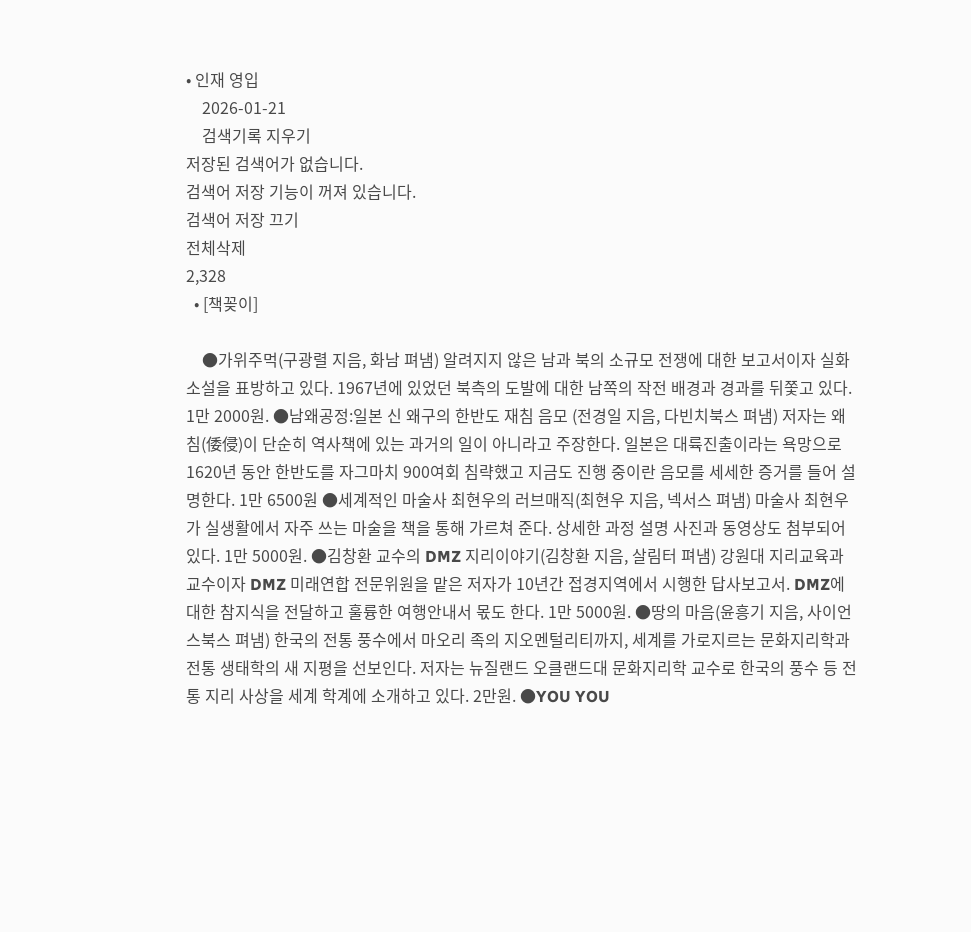• 인재 영입
    2026-01-21
    검색기록 지우기
저장된 검색어가 없습니다.
검색어 저장 기능이 꺼져 있습니다.
검색어 저장 끄기
전체삭제
2,328
  • [책꽂이]

    ●가위주먹(구광렬 지음, 화남 펴냄) 알려지지 않은 남과 북의 소규모 전쟁에 대한 보고서이자 실화소설을 표방하고 있다. 1967년에 있었던 북측의 도발에 대한 남쪽의 작전 배경과 경과를 뒤쫓고 있다. 1만 2000원. ●남왜공정:일본 신 왜구의 한반도 재침 음모 (전경일 지음, 다빈치북스 펴냄) 저자는 왜침(倭侵)이 단순히 역사책에 있는 과거의 일이 아니라고 주장한다. 일본은 대륙진출이라는 욕망으로 1620년 동안 한반도를 자그마치 900여회 침략했고 지금도 진행 중이란 음모를 세세한 증거를 들어 설명한다. 1만 6500원 ●세계적인 마술사 최현우의 러브매직(최현우 지음, 넥서스 펴냄) 마술사 최현우가 실생활에서 자주 쓰는 마술을 책을 통해 가르쳐 준다. 상세한 과정 설명 사진과 동영상도 첨부되어 있다. 1만 5000원. ●김창환 교수의 DMZ 지리이야기(김창환 지음, 살림터 펴냄) 강원대 지리교육과 교수이자 DMZ 미래연합 전문위원을 맡은 저자가 10년간 접경지역에서 시행한 답사보고서. DMZ에 대한 참지식을 전달하고 훌륭한 여행안내서 몫도 한다. 1만 5000원. ●땅의 마음(윤흥기 지음, 사이언스북스 펴냄) 한국의 전통 풍수에서 마오리 족의 지오멘털리티까지, 세계를 가로지르는 문화지리학과 전통 생태학의 새 지평을 선보인다. 저자는 뉴질랜드 오클랜드대 문화지리학 교수로 한국의 풍수 등 전통 지리 사상을 세계 학계에 소개하고 있다. 2만원. ●YOU YOU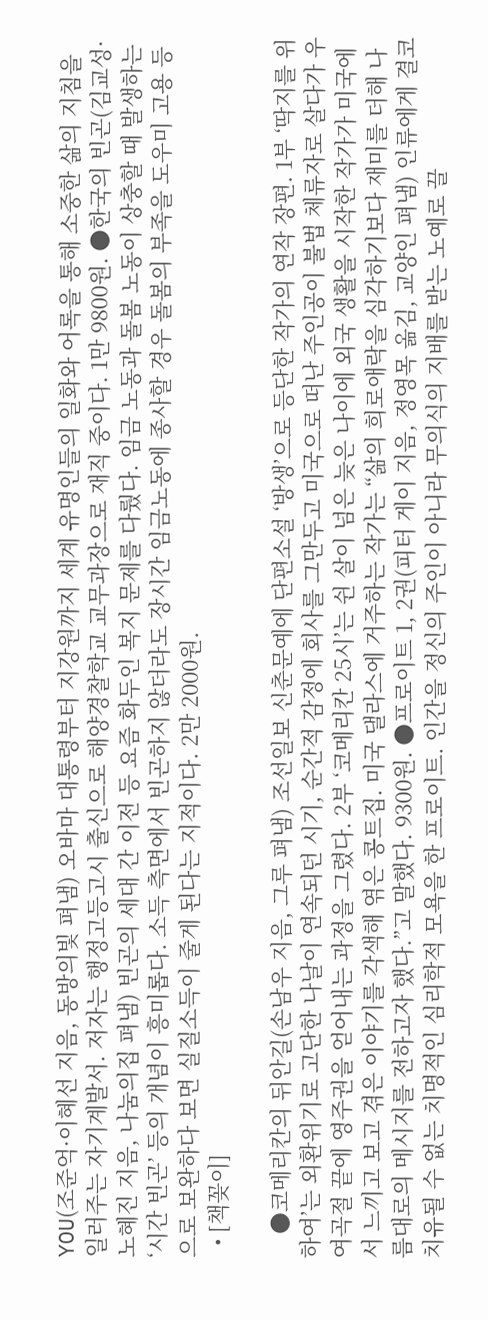YOU(조준억·이혜선 지음, 동방의빛 펴냄) 오바마 대통령부터 지강원까지 세계 유명인들의 일화와 어록을 통해 소중한 삶의 지침을 일러주는 자기계발서. 저자는 행정고등고시 출신으로 해양경찰학교 교무과장으로 재직 중이다. 1만 9800원. ●한국의 빈곤(김교성·노혜진 지음, 나눔의집 펴냄) 빈곤의 세대 간 이전 등 요즘 화두인 복지 문제를 다뤘다. 임금 노동과 돌봄 노동이 상충할 때 발생하는 ‘시간 빈곤’ 등의 개념이 흥미롭다. 소득 측면에서 빈곤하지 않더라도 장시간 임금노동에 종사할 경우 돌봄의 부족을 도우미 고용 등으로 보완하다 보면 실질소득이 줄게 된다는 지적이다. 2만 2000원.
  • [책꽂이]

    ●코메리칸의 뒤안길(손남우 지음, 그루 펴냄) 조선일보 신춘문예에 단편소설 ‘방생’으로 등단한 작가의 연작 장편. 1부 ‘딱지를 위하여’는 외환위기로 고단한 나날이 연속되던 시기, 순간적 감정에 회사를 그만두고 미국으로 떠난 주인공이 불법 체류자로 살다가 우여곡절 끝에 영주권을 얻어내는 과정을 그렸다. 2부 ‘코메리칸 25시’는 쉰 살이 넘은 늦은 나이에 외국 생활을 시작한 작가가 미국에서 느끼고 보고 겪은 이야기를 각색해 엮은 콩트집. 미국 댈라스에 거주하는 작가는 “삶의 희로애락을 심각하기보다 재미를 더해 나름대로의 메시지를 전하고자 했다.”고 말했다. 9300원. ●프로이트 1, 2권(피터 게이 지음, 정영목 옮김, 교양인 펴냄) 인류에게 결코 치유될 수 없는 치명적인 심리학적 모욕을 한 프로이트. 인간을 정신의 주인이 아니라 무의식의 지배를 받는 노예로 끌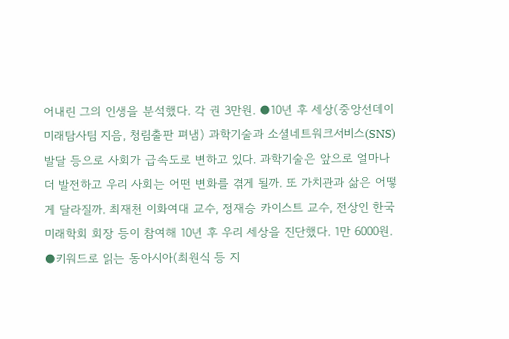어내린 그의 인생을 분석했다. 각 권 3만원. ●10년 후 세상(중앙선데이 미래탐사팀 지음, 청림출판 펴냄) 과학기술과 소셜네트워크서비스(SNS) 발달 등으로 사회가 급속도로 변하고 있다. 과학기술은 앞으로 얼마나 더 발전하고 우리 사회는 어떤 변화를 겪게 될까. 또 가치관과 삶은 어떻게 달라질까. 최재천 이화여대 교수, 정재승 카이스트 교수, 전상인 한국미래학회 회장 등이 참여해 10년 후 우리 세상을 진단했다. 1만 6000원. ●키워드로 읽는 동아시아(최원식 등 지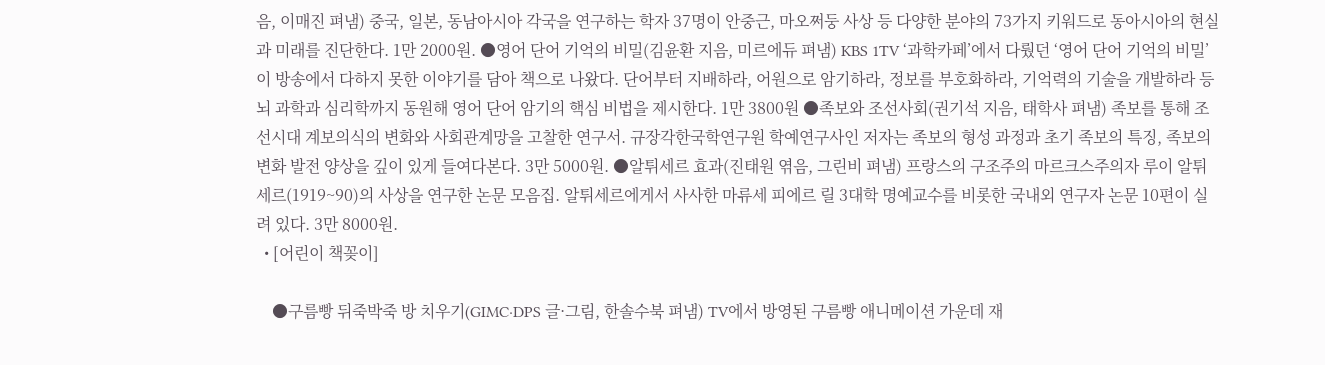음, 이매진 펴냄) 중국, 일본, 동남아시아 각국을 연구하는 학자 37명이 안중근, 마오쩌둥 사상 등 다양한 분야의 73가지 키워드로 동아시아의 현실과 미래를 진단한다. 1만 2000원. ●영어 단어 기억의 비밀(김윤환 지음, 미르에듀 펴냄) KBS 1TV ‘과학카페’에서 다뤘던 ‘영어 단어 기억의 비밀’이 방송에서 다하지 못한 이야기를 담아 책으로 나왔다. 단어부터 지배하라, 어원으로 암기하라, 정보를 부호화하라, 기억력의 기술을 개발하라 등 뇌 과학과 심리학까지 동원해 영어 단어 암기의 핵심 비법을 제시한다. 1만 3800원 ●족보와 조선사회(권기석 지음, 태학사 펴냄) 족보를 통해 조선시대 계보의식의 변화와 사회관계망을 고찰한 연구서. 규장각한국학연구원 학예연구사인 저자는 족보의 형성 과정과 초기 족보의 특징, 족보의 변화 발전 양상을 깊이 있게 들여다본다. 3만 5000원. ●알튀세르 효과(진태원 엮음, 그린비 펴냄) 프랑스의 구조주의 마르크스주의자 루이 알튀세르(1919~90)의 사상을 연구한 논문 모음집. 알튀세르에게서 사사한 마류세 피에르 릴 3대학 명예교수를 비롯한 국내외 연구자 논문 10편이 실려 있다. 3만 8000원.
  • [어린이 책꽂이]

    ●구름빵 뒤죽박죽 방 치우기(GIMC·DPS 글·그림, 한솔수북 펴냄) TV에서 방영된 구름빵 애니메이션 가운데 재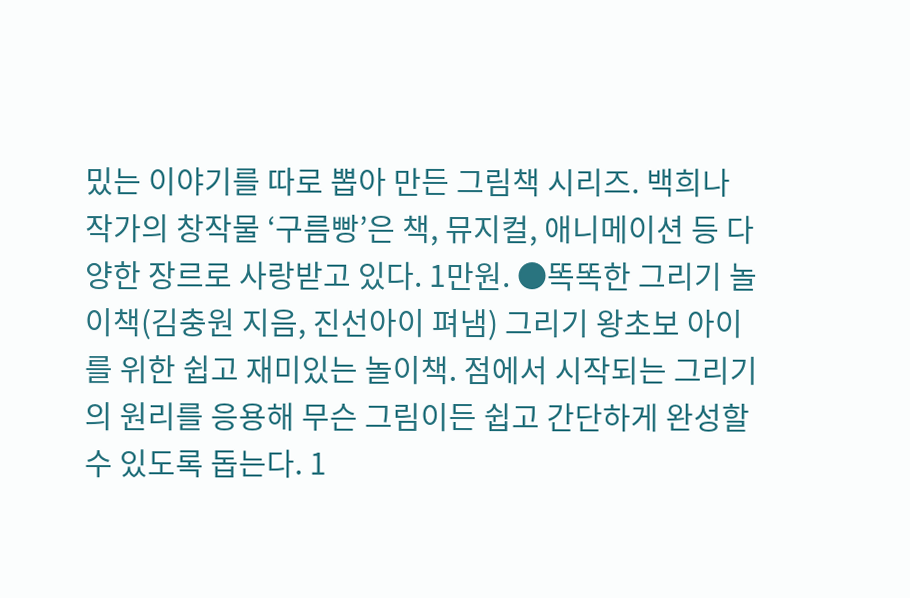밌는 이야기를 따로 뽑아 만든 그림책 시리즈. 백희나 작가의 창작물 ‘구름빵’은 책, 뮤지컬, 애니메이션 등 다양한 장르로 사랑받고 있다. 1만원. ●똑똑한 그리기 놀이책(김충원 지음, 진선아이 펴냄) 그리기 왕초보 아이를 위한 쉽고 재미있는 놀이책. 점에서 시작되는 그리기의 원리를 응용해 무슨 그림이든 쉽고 간단하게 완성할 수 있도록 돕는다. 1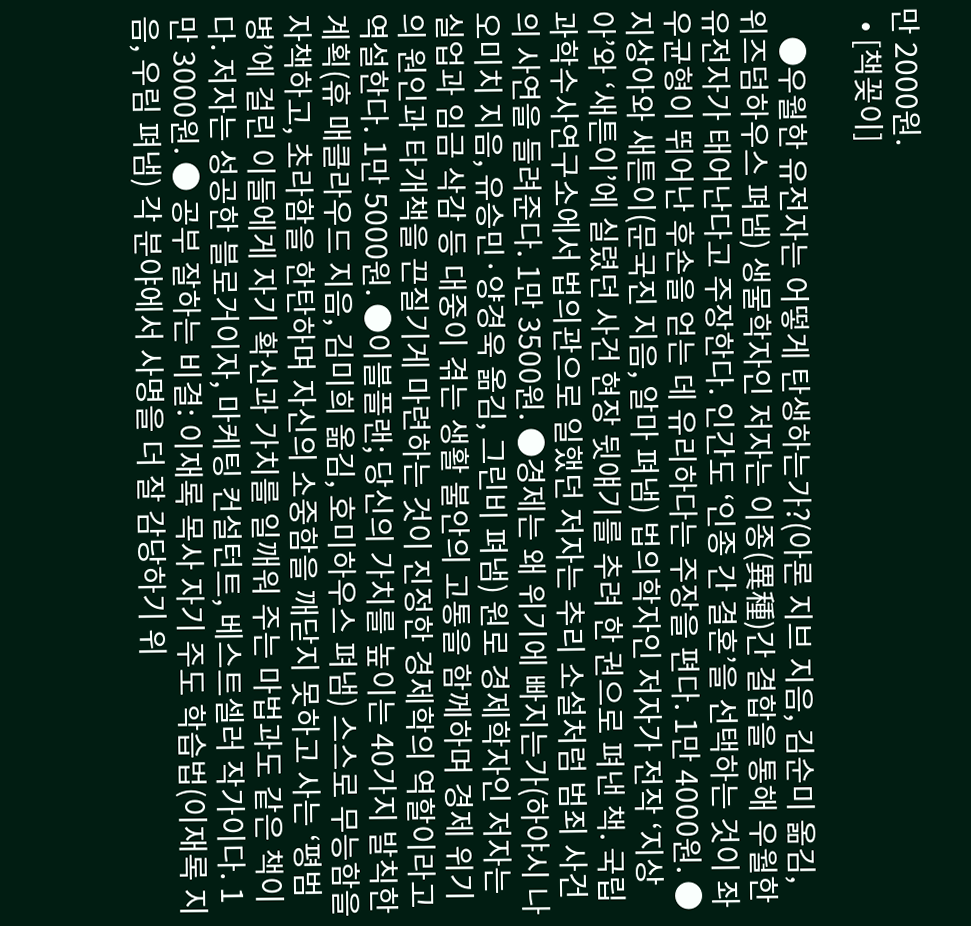만 2000원.
  • [책꽂이]

    ●우월한 유전자는 어떻게 탄생하는가?(아론 지브 지음, 김순미 옮김, 위즈덤하우스 펴냄) 생물학자인 저자는 이종(異種)간 결합을 통해 우월한 유전자가 태어난다고 주장한다. 인간도 ‘인종 간 결혼’을 선택하는 것이 좌우균형이 뛰어난 후손을 얻는 데 유리하다는 주장을 편다. 1만 4000원. ●지상아와 새튼이(문국진 지음, 알마 펴냄) 법의학자인 저자가 전작 ‘지상아’와 ‘새튼이’에 실렸던 사건 현장 뒷얘기를 추려 한 권으로 펴낸 책. 국립과학수사연구소에서 법의관으로 일했던 저자는 추리 소설처럼 범죄 사건의 사연을 들려준다. 1만 3500원. ●경제는 왜 위기에 빠지는가(하야시 나오미치 지음, 유승민·양경욱 옮김, 그린비 펴냄) 원로 경제학자인 저자는 실업과 임금 삭감 등 대중이 겪는 생활 불안의 고통을 함께하며 경제 위기의 원인과 타개책을 끈질기게 마련하는 것이 진정한 경제학의 역할이라고 역설한다. 1만 5000원. ●이블플랜; 당신의 가치를 높이는 40가지 발칙한 계획(휴 매클라우드 지음, 김미희 옮김, 호미하우스 펴냄) 스스로 무능함을 자책하고, 초라함을 한탄하며 자신의 소중함을 깨닫지 못하고 사는 ‘평범 병’에 걸린 이들에게 자기 확신과 가치를 일깨워 주는 마법과도 같은 책이다. 저자는 성공한 블로거이자, 마케팅 컨설턴트, 베스트셀러 작가이다. 1만 3000원. ● 공부 잘하는 비결: 이재록 목사 자기 주도 학습법(이재록 지음, 우림 펴냄) 각 분야에서 사명을 더 잘 감당하기 위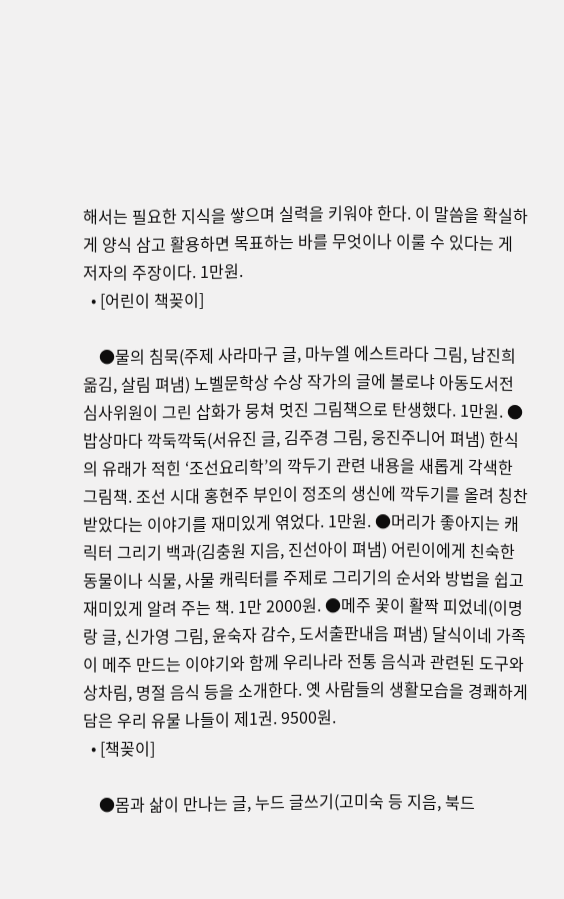해서는 필요한 지식을 쌓으며 실력을 키워야 한다. 이 말씀을 확실하게 양식 삼고 활용하면 목표하는 바를 무엇이나 이룰 수 있다는 게 저자의 주장이다. 1만원.
  • [어린이 책꽂이]

    ●물의 침묵(주제 사라마구 글, 마누엘 에스트라다 그림, 남진희 옮김, 살림 펴냄) 노벨문학상 수상 작가의 글에 볼로냐 아동도서전 심사위원이 그린 삽화가 뭉쳐 멋진 그림책으로 탄생했다. 1만원. ●밥상마다 깍둑깍둑(서유진 글, 김주경 그림, 웅진주니어 펴냄) 한식의 유래가 적힌 ‘조선요리학’의 깍두기 관련 내용을 새롭게 각색한 그림책. 조선 시대 홍현주 부인이 정조의 생신에 깍두기를 올려 칭찬받았다는 이야기를 재미있게 엮었다. 1만원. ●머리가 좋아지는 캐릭터 그리기 백과(김충원 지음, 진선아이 펴냄) 어린이에게 친숙한 동물이나 식물, 사물 캐릭터를 주제로 그리기의 순서와 방법을 쉽고 재미있게 알려 주는 책. 1만 2000원. ●메주 꽃이 활짝 피었네(이명랑 글, 신가영 그림, 윤숙자 감수, 도서출판내음 펴냄) 달식이네 가족이 메주 만드는 이야기와 함께 우리나라 전통 음식과 관련된 도구와 상차림, 명절 음식 등을 소개한다. 옛 사람들의 생활모습을 경쾌하게 담은 우리 유물 나들이 제1권. 9500원.
  • [책꽂이]

    ●몸과 삶이 만나는 글, 누드 글쓰기(고미숙 등 지음, 북드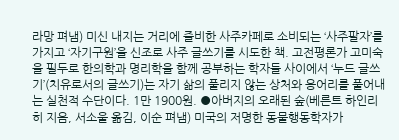라망 펴냄) 미신 내지는 거리에 즐비한 사주카페로 소비되는 ‘사주팔자’를 가지고 ‘자기구원’을 신조로 사주 글쓰기를 시도한 책. 고전평론가 고미숙을 필두로 한의학과 명리학을 함께 공부하는 학자들 사이에서 ‘누드 글쓰기’(치유로서의 글쓰기)는 자기 삶의 풀리지 않는 상처와 응어리를 풀어내는 실천적 수단이다. 1만 1900원. ●아버지의 오래된 숲(베른트 하인리히 지음, 서소울 옮김, 이순 펴냄) 미국의 저명한 동물행동학자가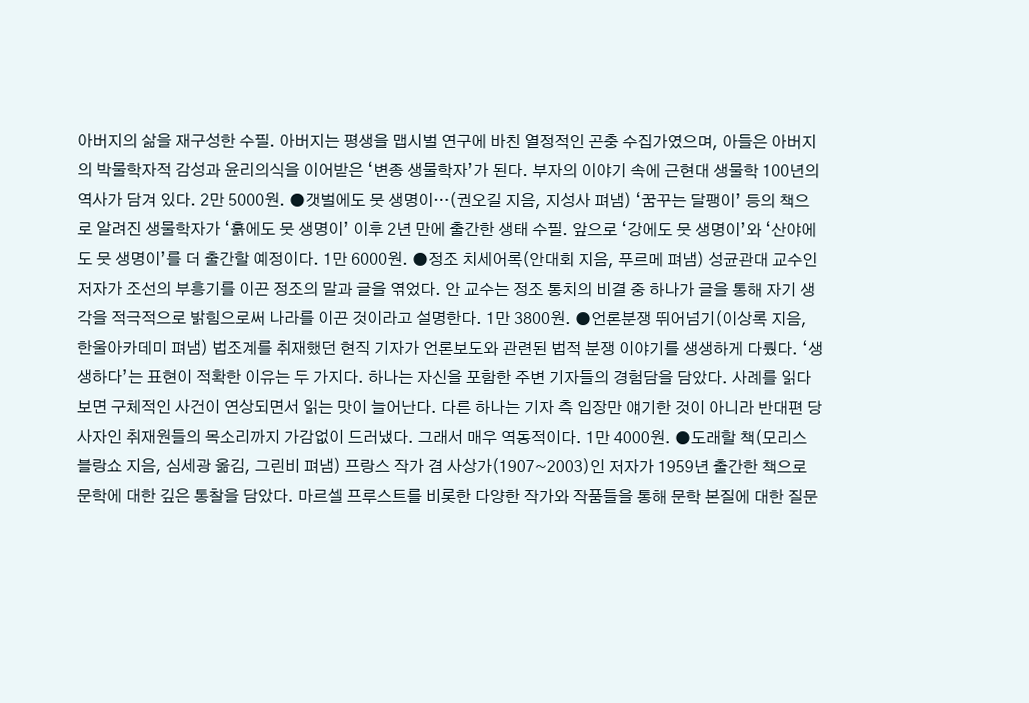아버지의 삶을 재구성한 수필. 아버지는 평생을 맵시벌 연구에 바친 열정적인 곤충 수집가였으며, 아들은 아버지의 박물학자적 감성과 윤리의식을 이어받은 ‘변종 생물학자’가 된다. 부자의 이야기 속에 근현대 생물학 100년의 역사가 담겨 있다. 2만 5000원. ●갯벌에도 뭇 생명이…(권오길 지음, 지성사 펴냄) ‘꿈꾸는 달팽이’ 등의 책으로 알려진 생물학자가 ‘흙에도 뭇 생명이’ 이후 2년 만에 출간한 생태 수필. 앞으로 ‘강에도 뭇 생명이’와 ‘산야에도 뭇 생명이’를 더 출간할 예정이다. 1만 6000원. ●정조 치세어록(안대회 지음, 푸르메 펴냄) 성균관대 교수인 저자가 조선의 부흥기를 이끈 정조의 말과 글을 엮었다. 안 교수는 정조 통치의 비결 중 하나가 글을 통해 자기 생각을 적극적으로 밝힘으로써 나라를 이끈 것이라고 설명한다. 1만 3800원. ●언론분쟁 뛰어넘기(이상록 지음, 한울아카데미 펴냄) 법조계를 취재했던 현직 기자가 언론보도와 관련된 법적 분쟁 이야기를 생생하게 다뤘다. ‘생생하다’는 표현이 적확한 이유는 두 가지다. 하나는 자신을 포함한 주변 기자들의 경험담을 담았다. 사례를 읽다보면 구체적인 사건이 연상되면서 읽는 맛이 늘어난다. 다른 하나는 기자 측 입장만 얘기한 것이 아니라 반대편 당사자인 취재원들의 목소리까지 가감없이 드러냈다. 그래서 매우 역동적이다. 1만 4000원. ●도래할 책(모리스 블랑쇼 지음, 심세광 옮김, 그린비 펴냄) 프랑스 작가 겸 사상가(1907~2003)인 저자가 1959년 출간한 책으로 문학에 대한 깊은 통찰을 담았다. 마르셀 프루스트를 비롯한 다양한 작가와 작품들을 통해 문학 본질에 대한 질문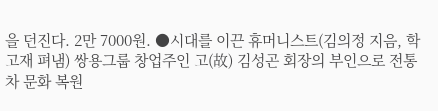을 던진다. 2만 7000원. ●시대를 이끈 휴머니스트(김의정 지음, 학고재 펴냄) 쌍용그룹 창업주인 고(故) 김성곤 회장의 부인으로 전통 차 문화 복원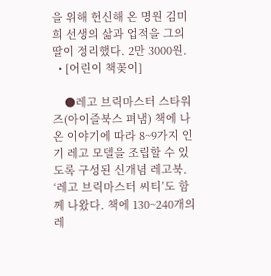을 위해 헌신해 온 명원 김미희 선생의 삶과 업적을 그의 딸이 정리했다. 2만 3000원.
  • [어린이 책꽂이]

    ●레고 브릭마스터 스타워즈(아이즐북스 펴냄) 책에 나온 이야기에 따라 8~9가지 인기 레고 모델을 조립할 수 있도록 구성된 신개념 레고북. ‘레고 브릭마스터 씨티’도 함께 나왔다. 책에 130~240개의 레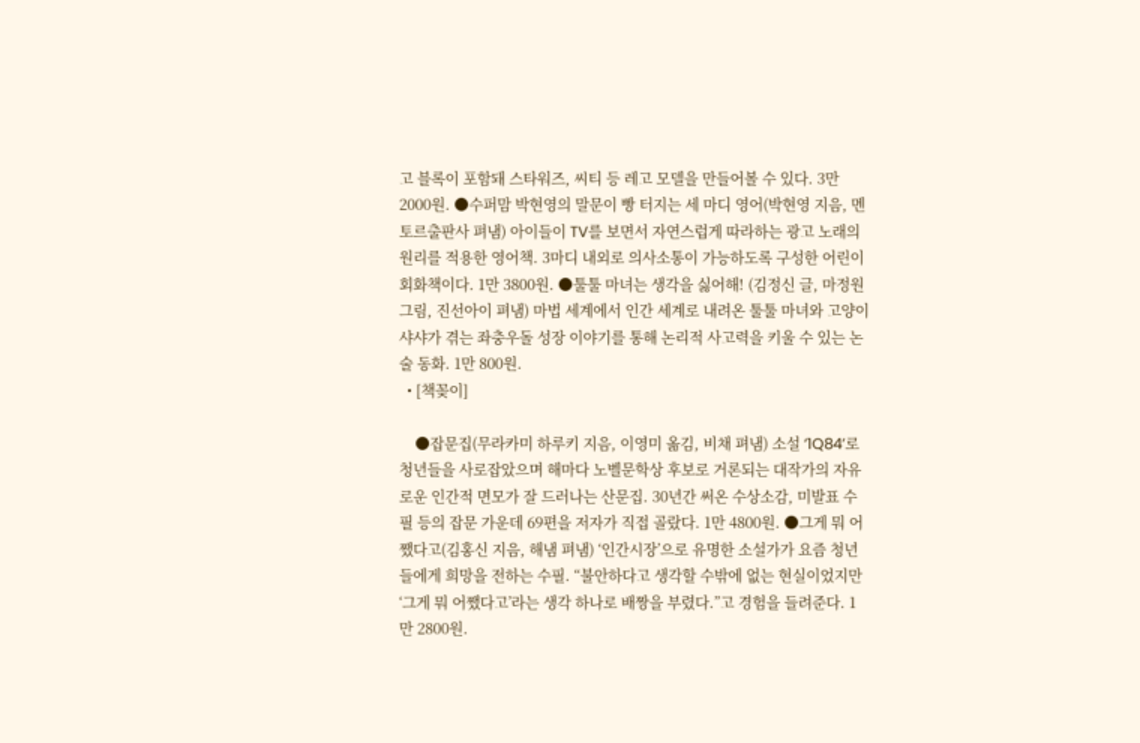고 블록이 포함돼 스타워즈, 씨티 등 레고 모델을 만들어볼 수 있다. 3만 2000원. ●수퍼맘 박현영의 말문이 빵 터지는 세 마디 영어(박현영 지음, 멘토르출판사 펴냄) 아이들이 TV를 보면서 자연스럽게 따라하는 광고 노래의 원리를 적용한 영어책. 3마디 내외로 의사소통이 가능하도록 구성한 어린이 회화책이다. 1만 3800원. ●툴툴 마녀는 생각을 싫어해! (김정신 글, 마정원 그림, 진선아이 펴냄) 마법 세계에서 인간 세계로 내려온 툴툴 마녀와 고양이 샤샤가 겪는 좌충우돌 성장 이야기를 통해 논리적 사고력을 키울 수 있는 논술 동화. 1만 800원.
  • [책꽂이]

    ●잡문집(무라카미 하루키 지음, 이영미 옮김, 비채 펴냄) 소설 ‘1Q84’로 청년들을 사로잡았으며 해마다 노벨문학상 후보로 거론되는 대작가의 자유로운 인간적 면모가 잘 드러나는 산문집. 30년간 써온 수상소감, 미발표 수필 등의 잡문 가운데 69편을 저자가 직접 골랐다. 1만 4800원. ●그게 뭐 어쨌다고(김홍신 지음, 해냄 펴냄) ‘인간시장’으로 유명한 소설가가 요즘 청년들에게 희망을 전하는 수필. “불안하다고 생각할 수밖에 없는 현실이었지만 ‘그게 뭐 어쨌다고’라는 생각 하나로 배짱을 부렸다.”고 경험을 들려준다. 1만 2800원.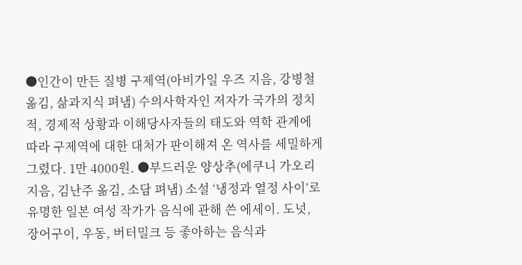●인간이 만든 질병 구제역(아비가일 우즈 지음, 강병철 옮김, 삶과지식 펴냄) 수의사학자인 저자가 국가의 정치적, 경제적 상황과 이해당사자들의 태도와 역학 관계에 따라 구제역에 대한 대처가 판이해져 온 역사를 세밀하게 그렸다. 1만 4000원. ●부드러운 양상추(에쿠니 가오리 지음, 김난주 옮김, 소담 펴냄) 소설 ‘냉정과 열정 사이’로 유명한 일본 여성 작가가 음식에 관해 쓴 에세이. 도넛, 장어구이, 우동, 버터밀크 등 좋아하는 음식과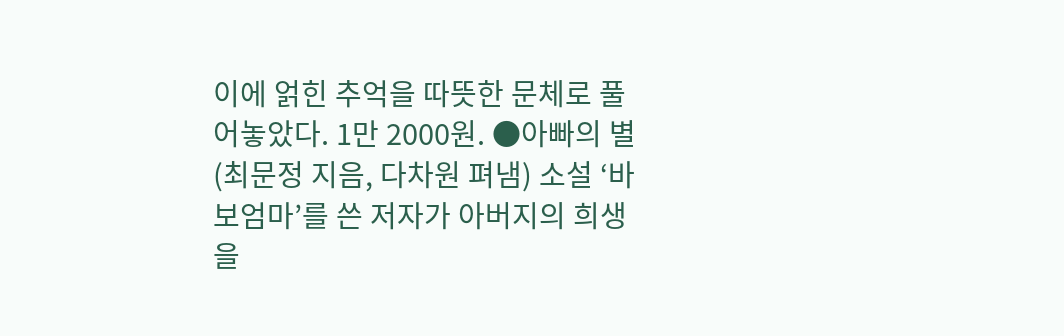이에 얽힌 추억을 따뜻한 문체로 풀어놓았다. 1만 2000원. ●아빠의 별(최문정 지음, 다차원 펴냄) 소설 ‘바보엄마’를 쓴 저자가 아버지의 희생을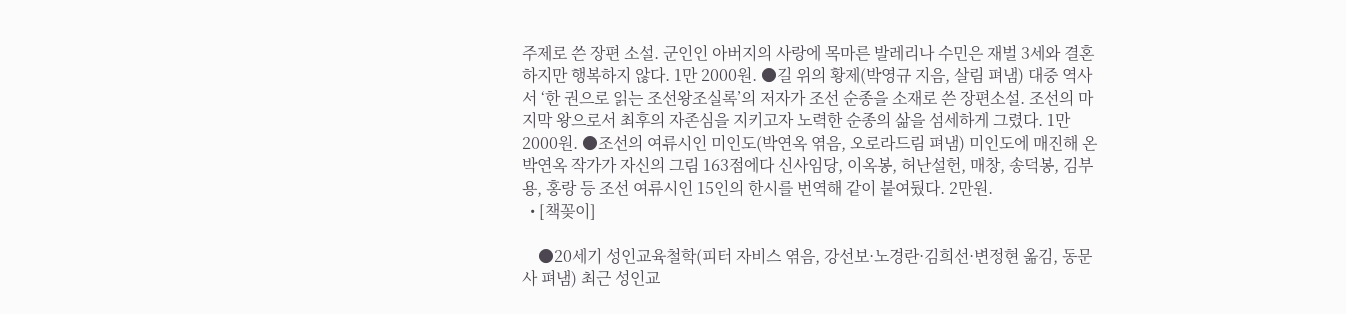주제로 쓴 장편 소설. 군인인 아버지의 사랑에 목마른 발레리나 수민은 재벌 3세와 결혼하지만 행복하지 않다. 1만 2000원. ●길 위의 황제(박영규 지음, 살림 펴냄) 대중 역사서 ‘한 권으로 읽는 조선왕조실록’의 저자가 조선 순종을 소재로 쓴 장편소설. 조선의 마지막 왕으로서 최후의 자존심을 지키고자 노력한 순종의 삶을 섬세하게 그렸다. 1만 2000원. ●조선의 여류시인 미인도(박연옥 엮음, 오로라드림 펴냄) 미인도에 매진해 온 박연옥 작가가 자신의 그림 163점에다 신사임당, 이옥봉, 허난설헌, 매창, 송덕봉, 김부용, 홍랑 등 조선 여류시인 15인의 한시를 번역해 같이 붙여뒀다. 2만원.
  • [책꽂이]

    ●20세기 성인교육철학(피터 자비스 엮음, 강선보·노경란·김희선·변정현 옮김, 동문사 펴냄) 최근 성인교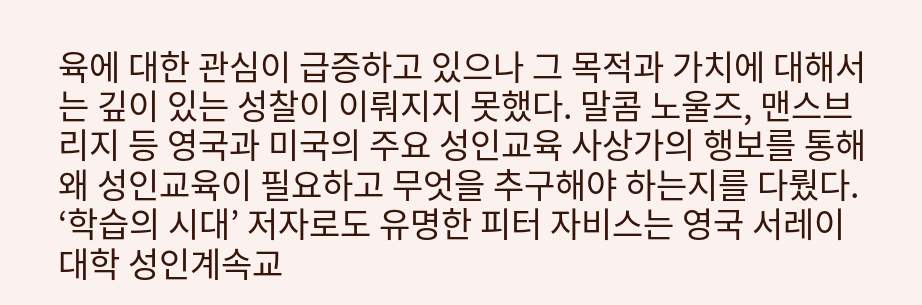육에 대한 관심이 급증하고 있으나 그 목적과 가치에 대해서는 깊이 있는 성찰이 이뤄지지 못했다. 말콤 노울즈, 맨스브리지 등 영국과 미국의 주요 성인교육 사상가의 행보를 통해 왜 성인교육이 필요하고 무엇을 추구해야 하는지를 다뤘다. ‘학습의 시대’ 저자로도 유명한 피터 자비스는 영국 서레이대학 성인계속교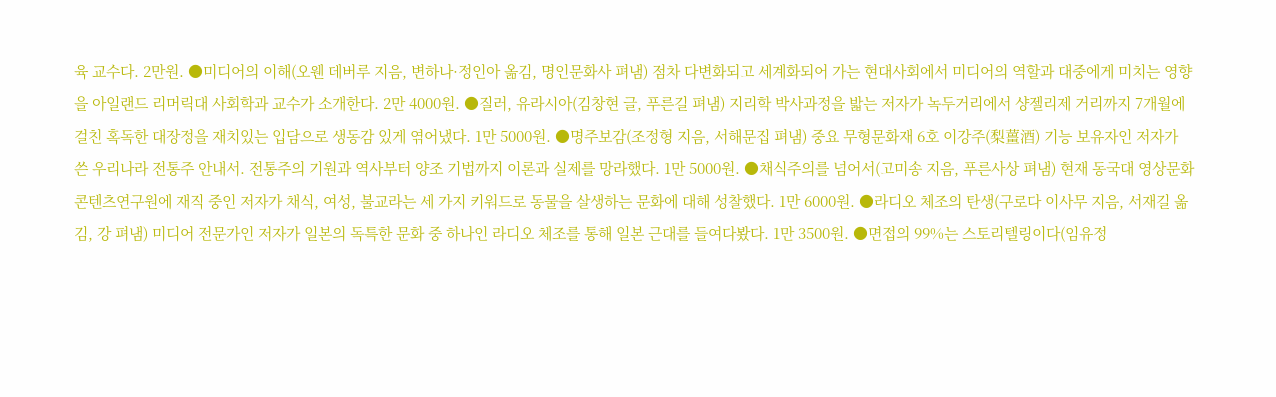육 교수다. 2만원. ●미디어의 이해(오웬 데버루 지음, 변하나·정인아 옮김, 명인문화사 펴냄) 점차 다변화되고 세계화되어 가는 현대사회에서 미디어의 역할과 대중에게 미치는 영향을 아일랜드 리머릭대 사회학과 교수가 소개한다. 2만 4000원. ●질러, 유라시아(김창현 글, 푸른길 펴냄) 지리학 박사과정을 밟는 저자가 녹두거리에서 샹젤리제 거리까지 7개월에 걸친 혹독한 대장정을 재치있는 입담으로 생동감 있게 엮어냈다. 1만 5000원. ●명주보감(조정형 지음, 서해문집 펴냄) 중요 무형문화재 6호 이강주(梨薑酒) 기능 보유자인 저자가 쓴 우리나라 전통주 안내서. 전통주의 기원과 역사부터 양조 기법까지 이론과 실제를 망라했다. 1만 5000원. ●채식주의를 넘어서(고미송 지음, 푸른사상 펴냄) 현재 동국대 영상문화콘텐츠연구원에 재직 중인 저자가 채식, 여성, 불교라는 세 가지 키워드로 동물을 살생하는 문화에 대해 성찰했다. 1만 6000원. ●라디오 체조의 탄생(구로다 이사무 지음, 서재길 옮김, 강 펴냄) 미디어 전문가인 저자가 일본의 독특한 문화 중 하나인 라디오 체조를 통해 일본 근대를 들여다봤다. 1만 3500원. ●면접의 99%는 스토리텔링이다(임유정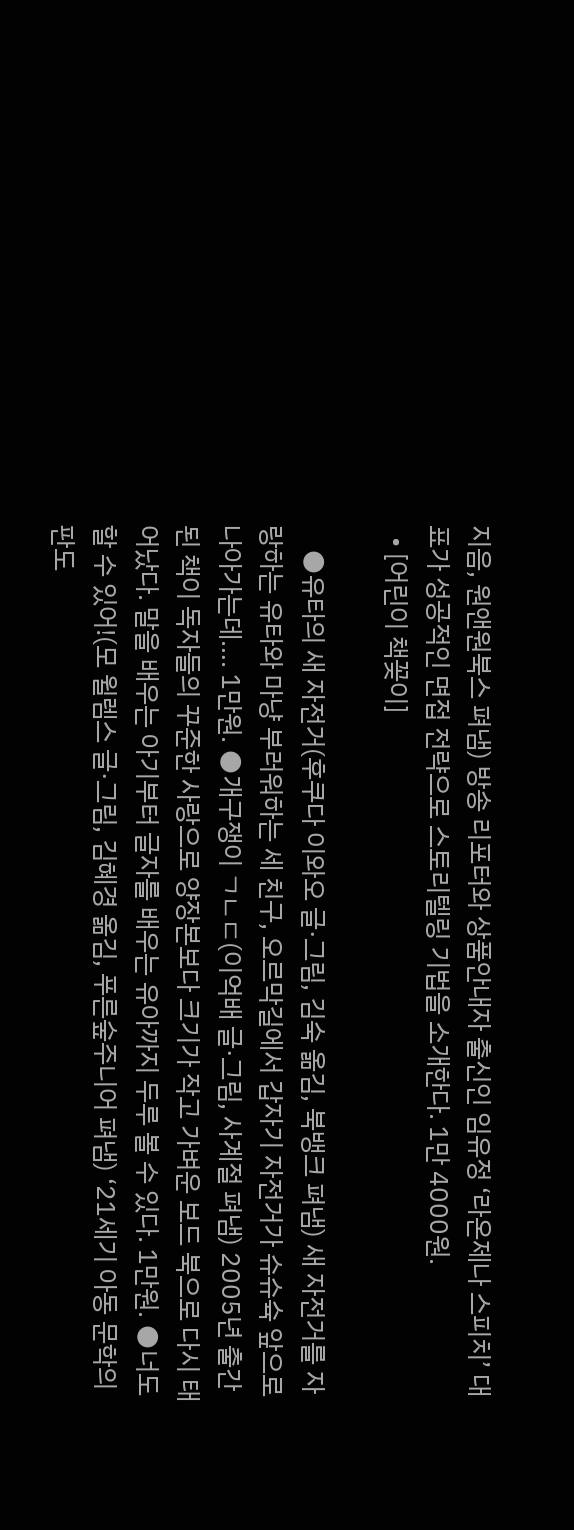지음, 원앤원북스 펴냄) 방송 리포터와 상품안내자 출신인 임유정 ‘라온제나 스피치’ 대표가 성공적인 면접 전략으로 스토리텔링 기법을 소개한다. 1만 4000원.
  • [어린이 책꽂이]

    ●유타의 새 자전거(후쿠다 이와오 글·그림, 김숙 옮김, 북뱅크 펴냄) 새 자전거를 자랑하는 유타와 마냥 부러워하는 세 친구, 오르막길에서 갑자기 자전거가 슈슈슉 앞으로 나아가는데…. 1만원. ●개구쟁이 ㄱㄴㄷ(이억배 글·그림, 사계절 펴냄) 2005년 출간된 책이 독자들의 꾸준한 사랑으로 양장본보다 크기가 작고 가벼운 보드 북으로 다시 태어났다. 말을 배우는 아기부터 글자를 배우는 유아까지 두루 볼 수 있다. 1만원. ●너도 할 수 있어!(모 윌렘스 글·그림, 김혜경 옮김, 푸른숲주니어 펴냄) ‘21세기 아동 문학의 판도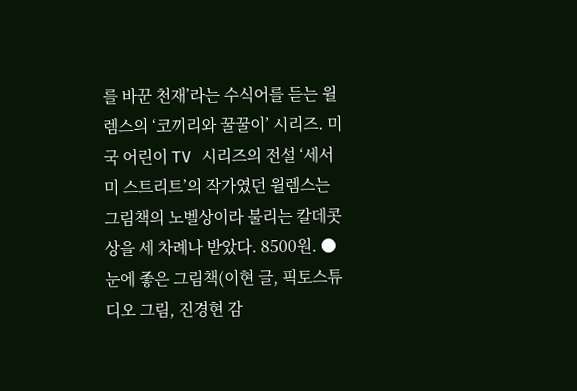를 바꾼 천재’라는 수식어를 듣는 윌렘스의 ‘코끼리와 꿀꿀이’ 시리즈. 미국 어린이 TV 시리즈의 전설 ‘세서미 스트리트’의 작가였던 윌렘스는 그림책의 노벨상이라 불리는 칼데콧 상을 세 차례나 받았다. 8500원. ●눈에 좋은 그림책(이현 글, 픽토스튜디오 그림, 진경현 감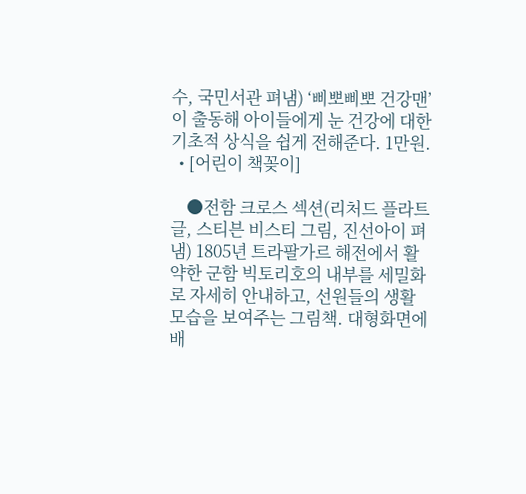수, 국민서관 펴냄) ‘삐뽀삐뽀 건강맨’이 출동해 아이들에게 눈 건강에 대한 기초적 상식을 쉽게 전해준다. 1만원.
  • [어린이 책꽂이]

    ●전함 크로스 섹션(리처드 플라트 글, 스티븐 비스티 그림, 진선아이 펴냄) 1805년 트라팔가르 해전에서 활약한 군함 빅토리호의 내부를 세밀화로 자세히 안내하고, 선원들의 생활 모습을 보여주는 그림책. 대형화면에 배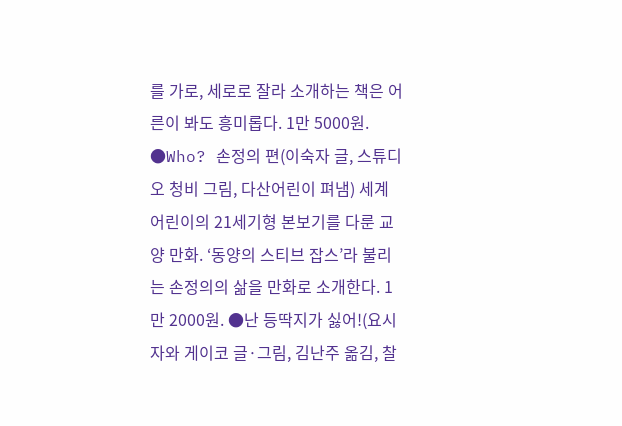를 가로, 세로로 잘라 소개하는 책은 어른이 봐도 흥미롭다. 1만 5000원. ●Who? 손정의 편(이숙자 글, 스튜디오 청비 그림, 다산어린이 펴냄) 세계 어린이의 21세기형 본보기를 다룬 교양 만화. ‘동양의 스티브 잡스’라 불리는 손정의의 삶을 만화로 소개한다. 1만 2000원. ●난 등딱지가 싫어!(요시자와 게이코 글·그림, 김난주 옮김, 찰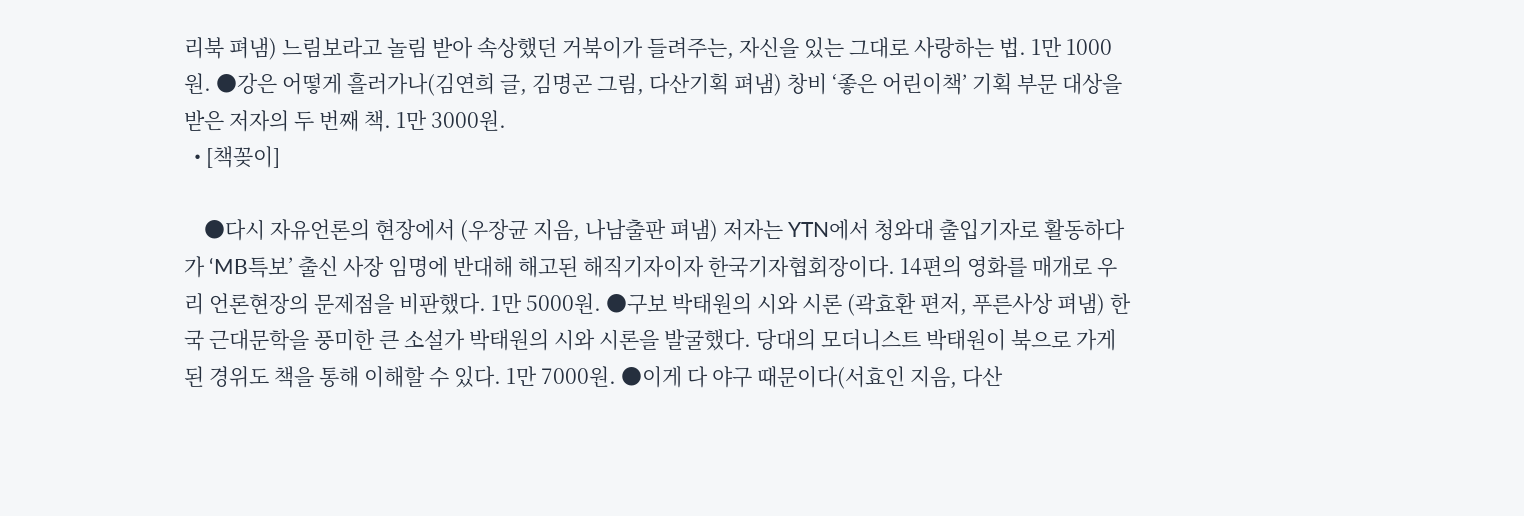리북 펴냄) 느림보라고 놀림 받아 속상했던 거북이가 들려주는, 자신을 있는 그대로 사랑하는 법. 1만 1000원. ●강은 어떻게 흘러가나(김연희 글, 김명곤 그림, 다산기획 펴냄) 창비 ‘좋은 어린이책’ 기획 부문 대상을 받은 저자의 두 번째 책. 1만 3000원.
  • [책꽂이]

    ●다시 자유언론의 현장에서 (우장균 지음, 나남출판 펴냄) 저자는 YTN에서 청와대 출입기자로 활동하다가 ‘MB특보’ 출신 사장 임명에 반대해 해고된 해직기자이자 한국기자협회장이다. 14편의 영화를 매개로 우리 언론현장의 문제점을 비판했다. 1만 5000원. ●구보 박태원의 시와 시론 (곽효환 편저, 푸른사상 펴냄) 한국 근대문학을 풍미한 큰 소설가 박태원의 시와 시론을 발굴했다. 당대의 모더니스트 박태원이 북으로 가게 된 경위도 책을 통해 이해할 수 있다. 1만 7000원. ●이게 다 야구 때문이다(서효인 지음, 다산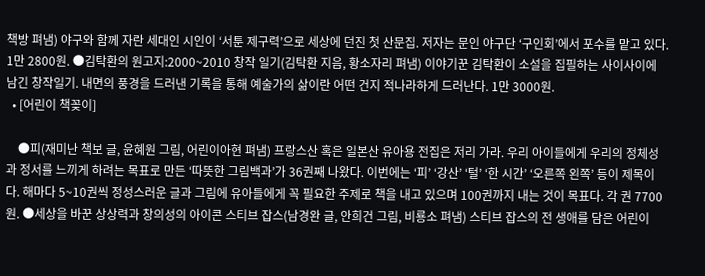책방 펴냄) 야구와 함께 자란 세대인 시인이 ‘서툰 제구력’으로 세상에 던진 첫 산문집. 저자는 문인 야구단 ‘구인회’에서 포수를 맡고 있다. 1만 2800원. ●김탁환의 원고지:2000~2010 창작 일기(김탁환 지음, 황소자리 펴냄) 이야기꾼 김탁환이 소설을 집필하는 사이사이에 남긴 창작일기. 내면의 풍경을 드러낸 기록을 통해 예술가의 삶이란 어떤 건지 적나라하게 드러난다. 1만 3000원.
  • [어린이 책꽂이]

    ●피(재미난 책보 글, 윤혜원 그림, 어린이아현 펴냄) 프랑스산 혹은 일본산 유아용 전집은 저리 가라. 우리 아이들에게 우리의 정체성과 정서를 느끼게 하려는 목표로 만든 ‘따뜻한 그림백과’가 36권째 나왔다. 이번에는 ‘피’ ‘강산’ ‘털’ ‘한 시간’ ‘오른쪽 왼쪽’ 등이 제목이다. 해마다 5~10권씩 정성스러운 글과 그림에 유아들에게 꼭 필요한 주제로 책을 내고 있으며 100권까지 내는 것이 목표다. 각 권 7700원. ●세상을 바꾼 상상력과 창의성의 아이콘 스티브 잡스(남경완 글, 안희건 그림, 비룡소 펴냄) 스티브 잡스의 전 생애를 담은 어린이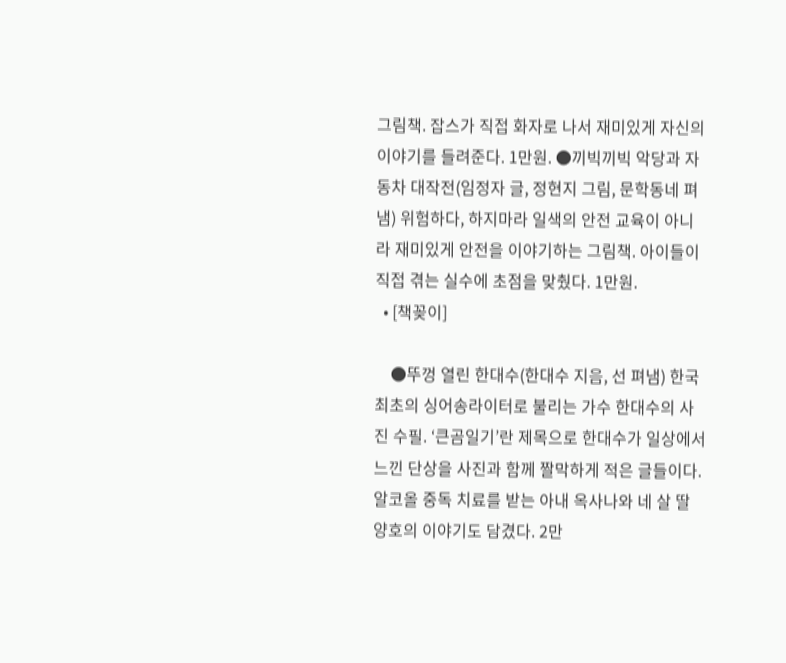그림책. 잡스가 직접 화자로 나서 재미있게 자신의 이야기를 들려준다. 1만원. ●끼빅끼빅 악당과 자동차 대작전(임정자 글, 정현지 그림, 문학동네 펴냄) 위험하다, 하지마라 일색의 안전 교육이 아니라 재미있게 안전을 이야기하는 그림책. 아이들이 직접 겪는 실수에 초점을 맞췄다. 1만원.
  • [책꽂이]

    ●뚜껑 열린 한대수(한대수 지음, 선 펴냄) 한국 최초의 싱어송라이터로 불리는 가수 한대수의 사진 수필. ‘큰곰일기’란 제목으로 한대수가 일상에서 느낀 단상을 사진과 함께 짤막하게 적은 글들이다. 알코올 중독 치료를 받는 아내 옥사나와 네 살 딸 양호의 이야기도 담겼다. 2만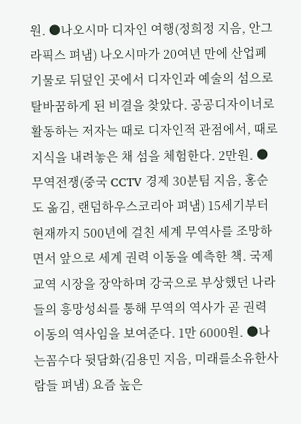원. ●나오시마 디자인 여행(정희정 지음, 안그라픽스 펴냄) 나오시마가 20여년 만에 산업폐기물로 뒤덮인 곳에서 디자인과 예술의 섬으로 탈바꿈하게 된 비결을 찾았다. 공공디자이너로 활동하는 저자는 때로 디자인적 관점에서, 때로 지식을 내려놓은 채 섬을 체험한다. 2만원. ●무역전쟁(중국 CCTV 경제 30분팀 지음, 홍순도 옮김, 랜덤하우스코리아 펴냄) 15세기부터 현재까지 500년에 걸친 세계 무역사를 조망하면서 앞으로 세계 권력 이동을 예측한 책. 국제 교역 시장을 장악하며 강국으로 부상했던 나라들의 흥망성쇠를 통해 무역의 역사가 곧 권력 이동의 역사임을 보여준다. 1만 6000원. ●나는꼼수다 뒷담화(김용민 지음, 미래를소유한사람들 펴냄) 요즘 높은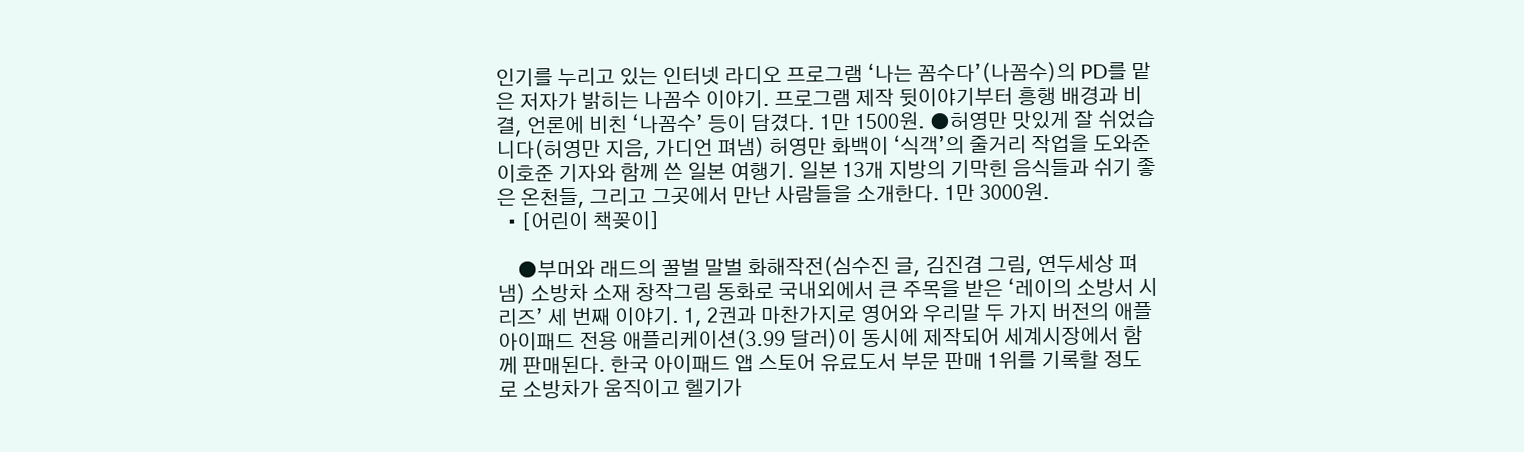인기를 누리고 있는 인터넷 라디오 프로그램 ‘나는 꼼수다’(나꼼수)의 PD를 맡은 저자가 밝히는 나꼼수 이야기. 프로그램 제작 뒷이야기부터 흥행 배경과 비결, 언론에 비친 ‘나꼼수’ 등이 담겼다. 1만 1500원. ●허영만 맛있게 잘 쉬었습니다(허영만 지음, 가디언 펴냄) 허영만 화백이 ‘식객’의 줄거리 작업을 도와준 이호준 기자와 함께 쓴 일본 여행기. 일본 13개 지방의 기막힌 음식들과 쉬기 좋은 온천들, 그리고 그곳에서 만난 사람들을 소개한다. 1만 3000원.
  • [어린이 책꽂이]

    ●부머와 래드의 꿀벌 말벌 화해작전(심수진 글, 김진겸 그림, 연두세상 펴냄) 소방차 소재 창작그림 동화로 국내외에서 큰 주목을 받은 ‘레이의 소방서 시리즈’ 세 번째 이야기. 1, 2권과 마찬가지로 영어와 우리말 두 가지 버전의 애플 아이패드 전용 애플리케이션(3.99 달러)이 동시에 제작되어 세계시장에서 함께 판매된다. 한국 아이패드 앱 스토어 유료도서 부문 판매 1위를 기록할 정도로 소방차가 움직이고 헬기가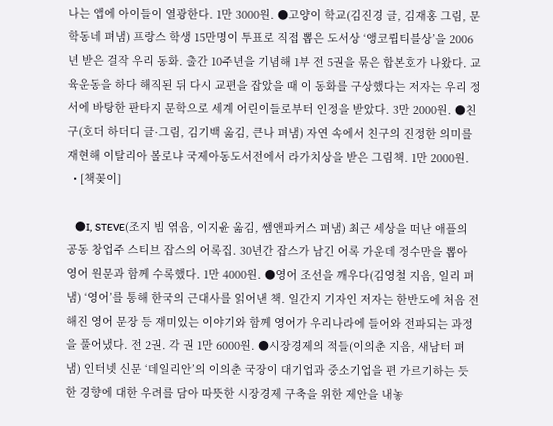나는 앱에 아이들이 열광한다. 1만 3000원. ●고양이 학교(김진경 글, 김재홍 그림, 문학동네 펴냄) 프랑스 학생 15만명이 투표로 직접 뽑은 도서상 ‘앵코륍티블상’을 2006년 받은 걸작 우리 동화. 출간 10주년을 기념해 1부 전 5권을 묶은 합본호가 나왔다. 교육운동을 하다 해직된 뒤 다시 교편을 잡았을 때 이 동화를 구상했다는 저자는 우리 정서에 바탕한 판타지 문학으로 세계 어린이들로부터 인정을 받았다. 3만 2000원. ●친구(호더 하더디 글·그림, 김기백 옮김, 큰나 펴냄) 자연 속에서 친구의 진정한 의미를 재현해 이탈리아 볼로냐 국제아동도서전에서 라가치상을 받은 그림책. 1만 2000원.
  • [책꽂이]

    ●I, STEVE(조지 빔 엮음, 이지윤 옮김, 쌤앤파커스 펴냄) 최근 세상을 떠난 애플의 공동 창업주 스티브 잡스의 어록집. 30년간 잡스가 남긴 어록 가운데 정수만을 뽑아 영어 원문과 함께 수록했다. 1만 4000원. ●영어 조선을 깨우다(김영철 지음, 일리 펴냄) ‘영어’를 통해 한국의 근대사를 읽어낸 책. 일간지 기자인 저자는 한반도에 처음 전해진 영어 문장 등 재미있는 이야기와 함께 영어가 우리나라에 들어와 전파되는 과정을 풀어냈다. 전 2권. 각 권 1만 6000원. ●시장경제의 적들(이의춘 지음, 새남터 펴냄) 인터넷 신문 ‘데일리안’의 이의춘 국장이 대기업과 중소기업을 편 가르기하는 듯한 경향에 대한 우려를 담아 따뜻한 시장경제 구축을 위한 제안을 내놓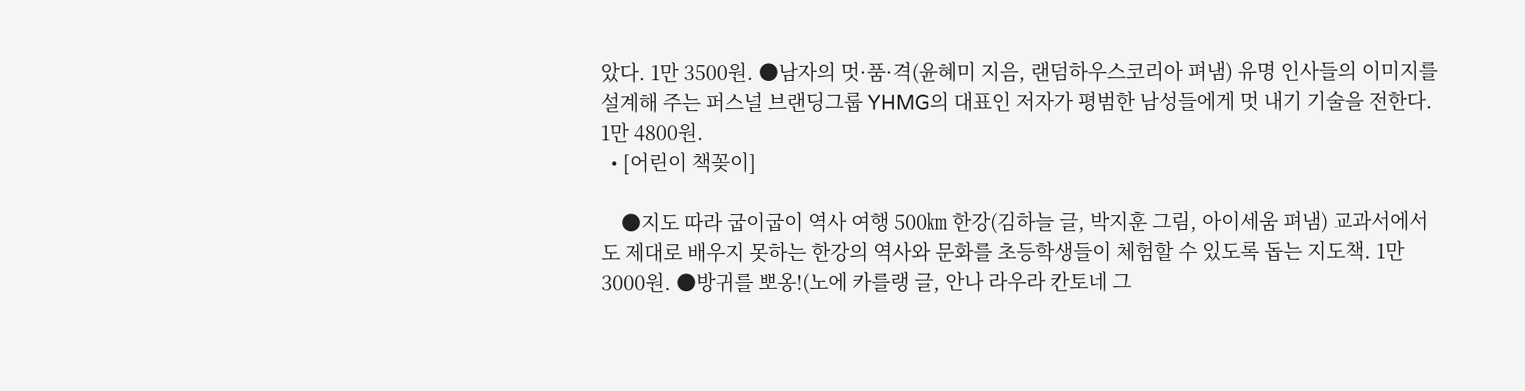았다. 1만 3500원. ●남자의 멋·품·격(윤혜미 지음, 랜덤하우스코리아 펴냄) 유명 인사들의 이미지를 설계해 주는 퍼스널 브랜딩그룹 YHMG의 대표인 저자가 평범한 남성들에게 멋 내기 기술을 전한다. 1만 4800원.
  • [어린이 책꽂이]

    ●지도 따라 굽이굽이 역사 여행 500㎞ 한강(김하늘 글, 박지훈 그림, 아이세움 펴냄) 교과서에서도 제대로 배우지 못하는 한강의 역사와 문화를 초등학생들이 체험할 수 있도록 돕는 지도책. 1만 3000원. ●방귀를 뽀옹!(노에 카를랭 글, 안나 라우라 칸토네 그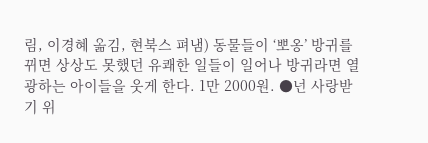림, 이경혜 옮김, 현북스 펴냄) 동물들이 ‘뽀옹’ 방귀를 뀌면 상상도 못했던 유쾌한 일들이 일어나 방귀라면 열광하는 아이들을 웃게 한다. 1만 2000원. ●넌 사랑받기 위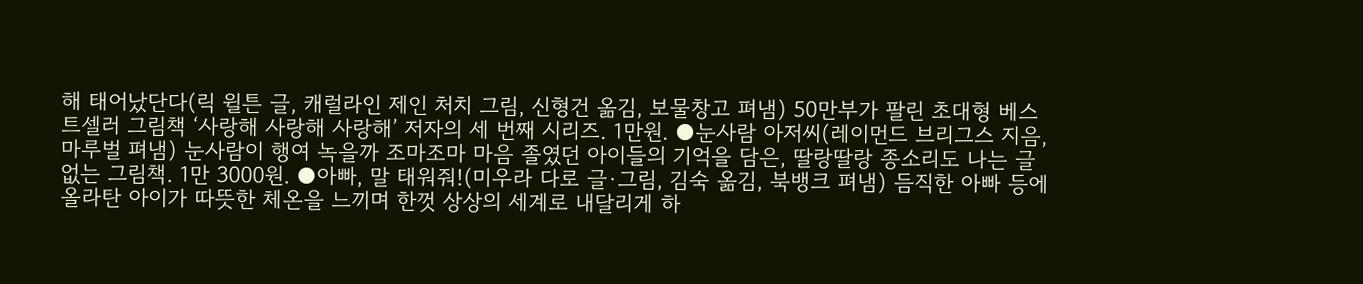해 태어났단다(릭 윌튼 글, 캐럴라인 제인 처치 그림, 신형건 옮김, 보물창고 펴냄) 50만부가 팔린 초대형 베스트셀러 그림책 ‘사랑해 사랑해 사랑해’ 저자의 세 번째 시리즈. 1만원. ●눈사람 아저씨(레이먼드 브리그스 지음, 마루벌 펴냄) 눈사람이 행여 녹을까 조마조마 마음 졸였던 아이들의 기억을 담은, 딸랑딸랑 종소리도 나는 글 없는 그림책. 1만 3000원. ●아빠, 말 태워줘!(미우라 다로 글·그림, 김숙 옮김, 북뱅크 펴냄) 듬직한 아빠 등에 올라탄 아이가 따뜻한 체온을 느끼며 한껏 상상의 세계로 내달리게 하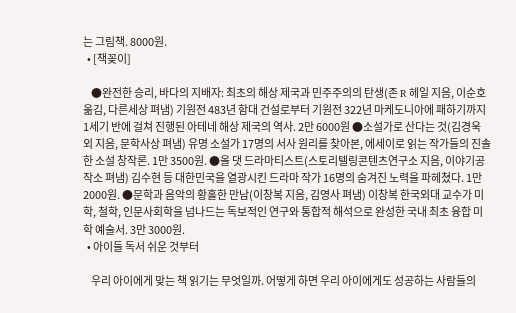는 그림책. 8000원.
  • [책꽂이]

    ●완전한 승리, 바다의 지배자: 최초의 해상 제국과 민주주의의 탄생(존 R 헤일 지음, 이순호 옮김, 다른세상 펴냄) 기원전 483년 함대 건설로부터 기원전 322년 마케도니아에 패하기까지 1세기 반에 걸쳐 진행된 아테네 해상 제국의 역사. 2만 6000원 ●소설가로 산다는 것(김경욱 외 지음, 문학사상 펴냄) 유명 소설가 17명의 서사 원리를 찾아본, 에세이로 읽는 작가들의 진솔한 소설 창작론. 1만 3500원. ●올 댓 드라마티스트(스토리텔링콘텐츠연구소 지음, 이야기공작소 펴냄) 김수현 등 대한민국을 열광시킨 드라마 작가 16명의 숨겨진 노력을 파헤쳤다. 1만 2000원. ●문학과 음악의 황홀한 만남(이창복 지음, 김영사 펴냄) 이창복 한국외대 교수가 미학, 철학, 인문사회학을 넘나드는 독보적인 연구와 통합적 해석으로 완성한 국내 최초 융합 미학 예술서. 3만 3000원.
  • 아이들 독서 쉬운 것부터

    우리 아이에게 맞는 책 읽기는 무엇일까. 어떻게 하면 우리 아이에게도 성공하는 사람들의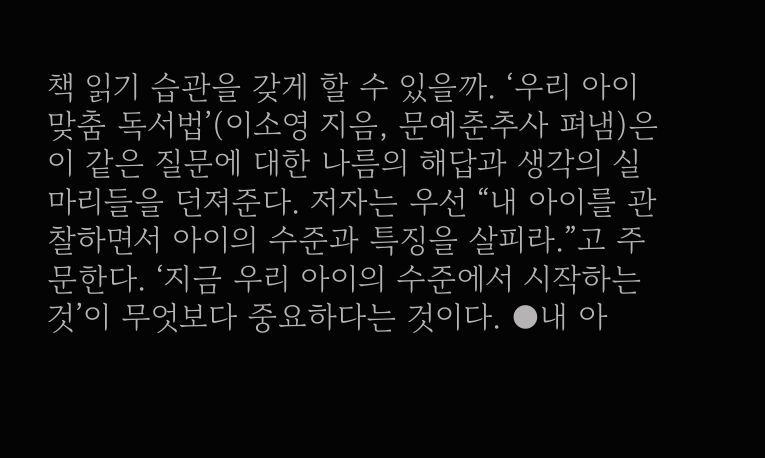책 읽기 습관을 갖게 할 수 있을까. ‘우리 아이 맞춤 독서법’(이소영 지음, 문예춘추사 펴냄)은 이 같은 질문에 대한 나름의 해답과 생각의 실마리들을 던져준다. 저자는 우선 “내 아이를 관찰하면서 아이의 수준과 특징을 살피라.”고 주문한다. ‘지금 우리 아이의 수준에서 시작하는 것’이 무엇보다 중요하다는 것이다. ●내 아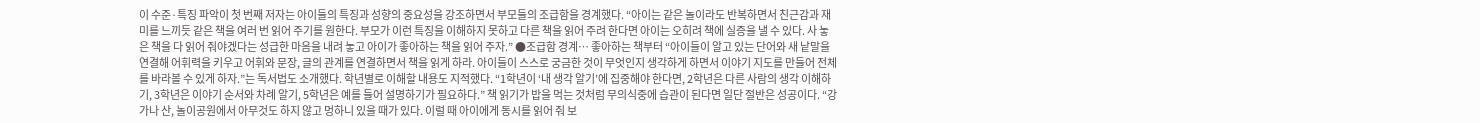이 수준·특징 파악이 첫 번째 저자는 아이들의 특징과 성향의 중요성을 강조하면서 부모들의 조급함을 경계했다. “아이는 같은 놀이라도 반복하면서 친근감과 재미를 느끼듯 같은 책을 여러 번 읽어 주기를 원한다. 부모가 이런 특징을 이해하지 못하고 다른 책을 읽어 주려 한다면 아이는 오히려 책에 실증을 낼 수 있다. 사 놓은 책을 다 읽어 줘야겠다는 성급한 마음을 내려 놓고 아이가 좋아하는 책을 읽어 주자.” ●조급함 경계… 좋아하는 책부터 “아이들이 알고 있는 단어와 새 낱말을 연결해 어휘력을 키우고 어휘와 문장, 글의 관계를 연결하면서 책을 읽게 하라. 아이들이 스스로 궁금한 것이 무엇인지 생각하게 하면서 이야기 지도를 만들어 전체를 바라볼 수 있게 하자.”는 독서법도 소개했다. 학년별로 이해할 내용도 지적했다. “1학년이 ‘내 생각 알기’에 집중해야 한다면, 2학년은 다른 사람의 생각 이해하기, 3학년은 이야기 순서와 차례 알기, 5학년은 예를 들어 설명하기가 필요하다.” 책 읽기가 밥을 먹는 것처럼 무의식중에 습관이 된다면 일단 절반은 성공이다. “강가나 산, 놀이공원에서 아무것도 하지 않고 멍하니 있을 때가 있다. 이럴 때 아이에게 동시를 읽어 줘 보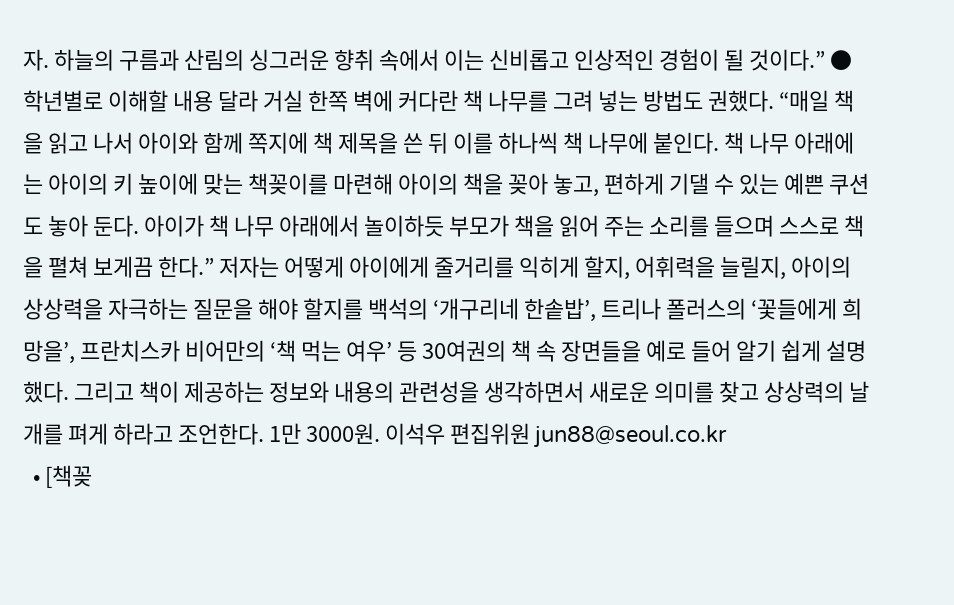자. 하늘의 구름과 산림의 싱그러운 향취 속에서 이는 신비롭고 인상적인 경험이 될 것이다.” ●학년별로 이해할 내용 달라 거실 한쪽 벽에 커다란 책 나무를 그려 넣는 방법도 권했다. “매일 책을 읽고 나서 아이와 함께 쪽지에 책 제목을 쓴 뒤 이를 하나씩 책 나무에 붙인다. 책 나무 아래에는 아이의 키 높이에 맞는 책꽂이를 마련해 아이의 책을 꽂아 놓고, 편하게 기댈 수 있는 예쁜 쿠션도 놓아 둔다. 아이가 책 나무 아래에서 놀이하듯 부모가 책을 읽어 주는 소리를 들으며 스스로 책을 펼쳐 보게끔 한다.” 저자는 어떻게 아이에게 줄거리를 익히게 할지, 어휘력을 늘릴지, 아이의 상상력을 자극하는 질문을 해야 할지를 백석의 ‘개구리네 한솥밥’, 트리나 폴러스의 ‘꽃들에게 희망을’, 프란치스카 비어만의 ‘책 먹는 여우’ 등 30여권의 책 속 장면들을 예로 들어 알기 쉽게 설명했다. 그리고 책이 제공하는 정보와 내용의 관련성을 생각하면서 새로운 의미를 찾고 상상력의 날개를 펴게 하라고 조언한다. 1만 3000원. 이석우 편집위원 jun88@seoul.co.kr
  • [책꽂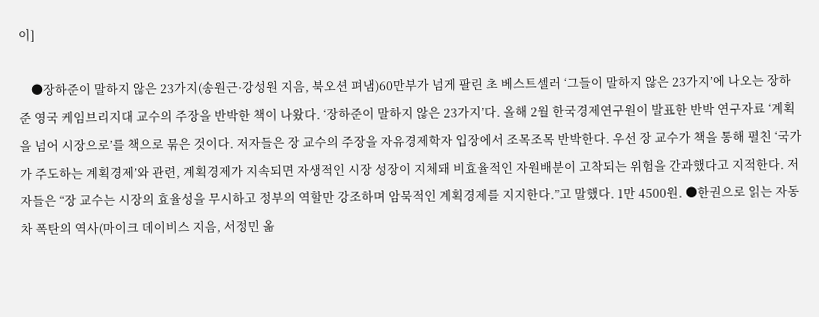이]

    ●장하준이 말하지 않은 23가지(송원근·강성원 지음, 북오션 펴냄)60만부가 넘게 팔린 초 베스트셀러 ‘그들이 말하지 않은 23가지’에 나오는 장하준 영국 케임브리지대 교수의 주장을 반박한 책이 나왔다. ‘장하준이 말하지 않은 23가지’다. 올해 2월 한국경제연구원이 발표한 반박 연구자료 ‘계획을 넘어 시장으로’를 책으로 묶은 것이다. 저자들은 장 교수의 주장을 자유경제학자 입장에서 조목조목 반박한다. 우선 장 교수가 책을 통해 펼친 ‘국가가 주도하는 계획경제’와 관련, 계획경제가 지속되면 자생적인 시장 성장이 지체돼 비효율적인 자원배분이 고착되는 위험을 간과했다고 지적한다. 저자들은 “장 교수는 시장의 효율성을 무시하고 정부의 역할만 강조하며 암묵적인 계획경제를 지지한다.”고 말했다. 1만 4500원. ●한권으로 읽는 자동차 폭탄의 역사(마이크 데이비스 지음, 서정민 옮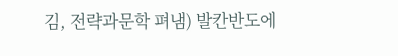김, 전략과문학 펴냄) 발칸반도에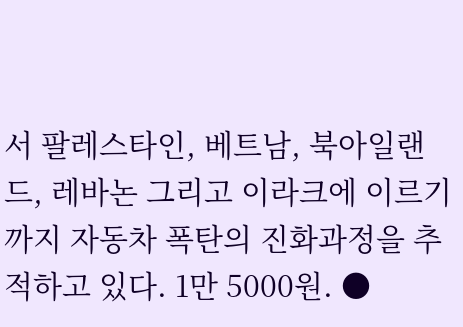서 팔레스타인, 베트남, 북아일랜드, 레바논 그리고 이라크에 이르기까지 자동차 폭탄의 진화과정을 추적하고 있다. 1만 5000원. ●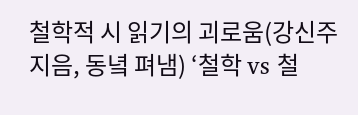철학적 시 읽기의 괴로움(강신주 지음, 동녘 펴냄) ‘철학 vs 철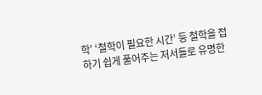학’ ‘철학이 필요한 시간’ 등 철학을 접하기 쉽게 풀어주는 저서들로 유명한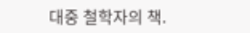대중 철학자의 책.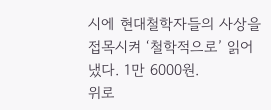시에 현대철학자들의 사상을 접목시켜 ‘철학적으로’ 읽어냈다. 1만 6000원.
위로